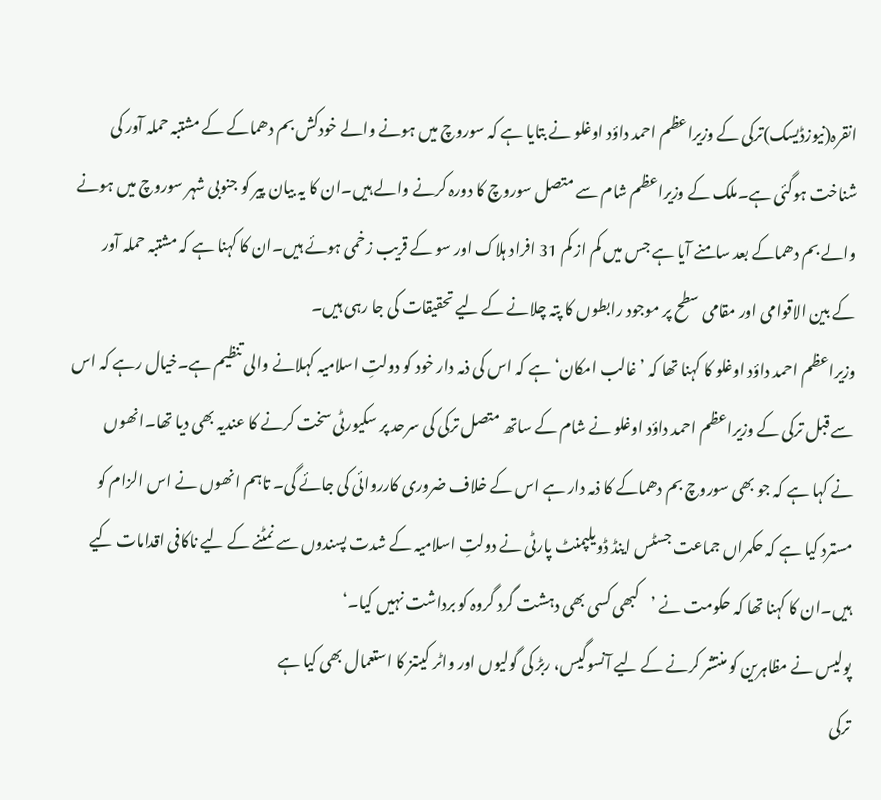انقرہ(نیوزڈیسک)ترکی کے وزیراعظم احمد داؤد اوغلو نے بتایا ہے کہ سوروچ میں ہونے والے خودکش بم دھماکے کے مشتبہ حملہ آور کی شناخت ہوگئی ہے۔ملک کے وزیراعظم شام سے متصل سوروچ کا دورہ کرنے والے ہیں۔ان کا یہ بیان پیر کو جنوبی شہر سوروچ میں ہونے والے بم دھماکے بعد سامنے آیا ہے جس میں کم از کم 31 افراد ہلاک اور سو کے قریب زخمی ہوئے ہیں۔ان کا کہنا ہے کہ مشتبہ حملہ آور کے بین الاقوامی اور مقامی سطح پر موجود رابطوں کا پتہ چلانے کے لیے تحقیقات کی جا رہی ہیں۔
وزیراعظم احمد داؤد اوغلو کا کہنا تھا کہ ’غالب امکان‘ ہے کہ اس کی ذمہ دار خود کو دولتِ اسلامیہ کہلانے والی تنظیم ہے۔خیال رہے کہ اس سے قبل ترکی کے وزیراعظم احمد داؤد اوغلو نے شام کے ساتھ متصل ترکی کی سرحد پر سکیورٹی سخت کرنے کا عندیہ بھی دیا تھا۔انھوں نے کہا ہے کہ جو بھی سوروچ بم دھماکے کا ذمہ دار ہے اس کے خلاف ضروری کارروائی کی جائے گی۔ تاہم انھوں نے اس الزام کو مسترد کیا ہے کہ حکمراں جماعت جسٹس اینڈ ڈویلپمنٹ پارٹی نے دولتِ اسلامیہ کے شدت پسندوں سے نمٹنے کے لیے ناکافی اقدامات کیے ہیں۔ان کا کہنا تھا کہ حکومت نے ’کبھی کسی بھی دہشت گرد گروہ کو برداشت نہیں کیا۔‘
پولیس نے مظاہرین کو منتشر کرنے کے لیے آنسوگیس، ربڑ کی گولیوں اور واٹر کیننز کا استعمال بھی کیا ہے
ترکی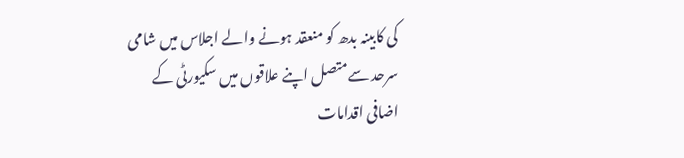کی کابینہ بدھ کو منعقد ہونے والے اجلاس میں شامی سرحد سےمتصل اپنے علاقوں میں سکیورٹی کے اضافی اقدامات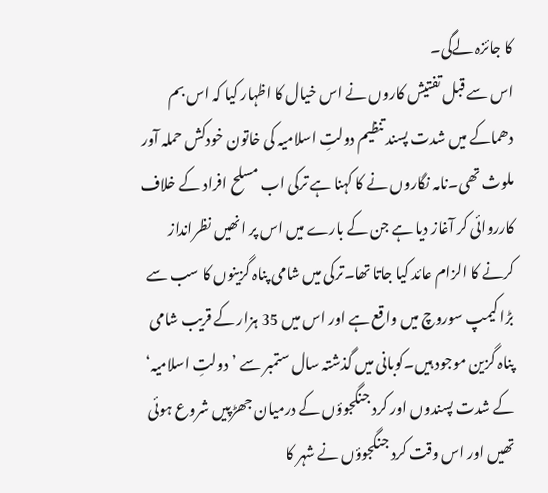کا جائزہ لےگی۔
اس سے قبل تفتیش کاروں نے اس خیال کا اظہار کیا کہ اس بم دھماکے میں شدت پسند تنظیم دولتِ اسلامیہ کی خاتون خودکش حملہ آور ملوث تھی۔نامہ نگاروں نے کا کہنا ہے ترکی اب مسلح افراد کے خلاف کارروائی کر آغاز دیا ہے جن کے بارے میں اس پر انھیں نظرانداز کرنے کا الزام عائد کیا جاتا تھا۔ترکی میں شامی پناہ گزینوں کا سب سے بڑا کیمپ سوروچ میں واقع ہے اور اس میں 35 ہزار کے قریب شامی پناہ گزین موجود ہیں۔کوبانی میں گذشتہ سال ستمبر سے ’دولتِ اسلامیہ‘ کے شدت پسندوں اور کرد جنگجوؤں کے درمیان جھڑپیں شروع ہوئی تھیں اور اس وقت کرد جنگجوؤں نے شہر کا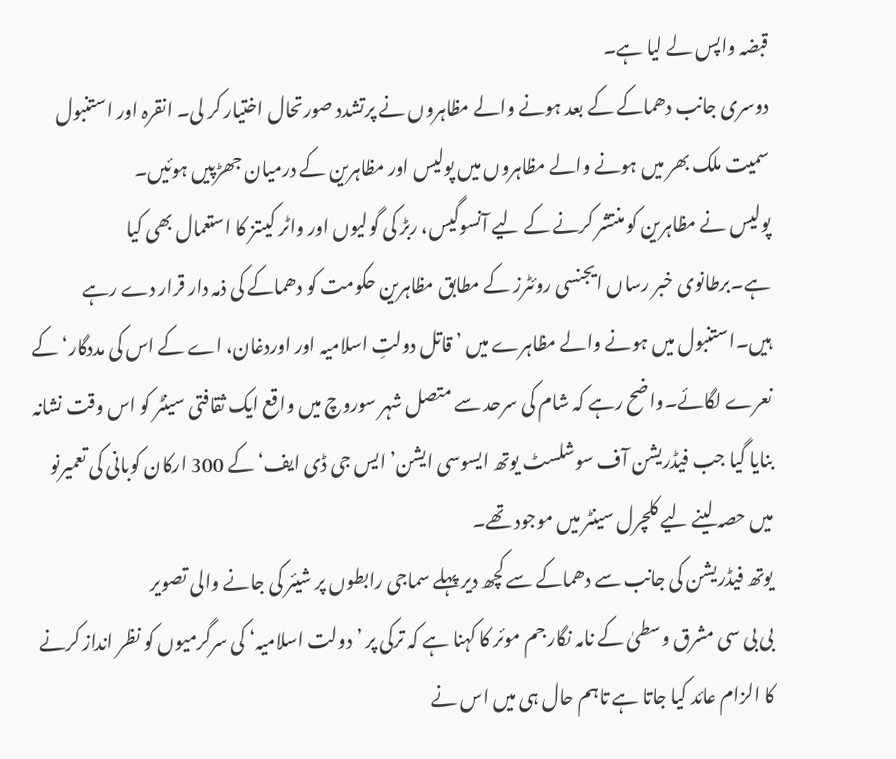قبضہ واپس لے لیا ہے۔
دوسری جانب دھماکے کے بعد ہونے والے مظاہروں نے پرتشدد صورتحال اختیار کر لی۔ انقرہ اور استنبول سمیت ملک بھر میں ہونے والے مظاہروں میں پولیس اور مظاہرین کے درمیان جھڑپیں ہوئیں۔
پولیس نے مظاہرین کو منتشر کرنے کے لیے آنسوگیس، ربڑ کی گولیوں اور واٹر کیننز کا استعمال بھی کیا ہے۔برطانوی خبر رساں ایجنسی روئٹرز کے مطابق مظاہرین حکومت کو دھماکے کی ذمہ دار قرار دے رہے ہیں۔استنبول میں ہونے والے مظاہرے میں ’ قاتل دولتِ اسلامیہ اور اوردغان، اے کے اس کی مددگار‘ کے نعرے لگائے۔واضح رہے کہ شام کی سرحد سے متصل شہر سوروچ میں واقع ایک ثقافتی سینٹر کو اس وقت نشانہ بنایا گیا جب فیڈریشن آف سوشلسٹ یوتھ ایسوسی ایشن’ ایس جی ڈی ایف‘ کے 300 ارکان کوبانی کی تعمیرنو میں حصہ لینے لیے کلچرل سینٹر میں موجود تھے۔
یوتھ فیڈریشن کی جانب سے دھماکے سے کچھ دیر پہلے سماجی رابطوں پر شیئر کی جانے والی تصویر
بی بی سی مشرق وسطیٰ کے نامہ نگار جم موئر کا کہنا ہے کہ ترکی پر ’دولت اسلامیہ‘ کی سرگرمیوں کو نظر انداز کرنے کا الزام عائد کیا جاتا ہے تاہم حال ہی میں اس نے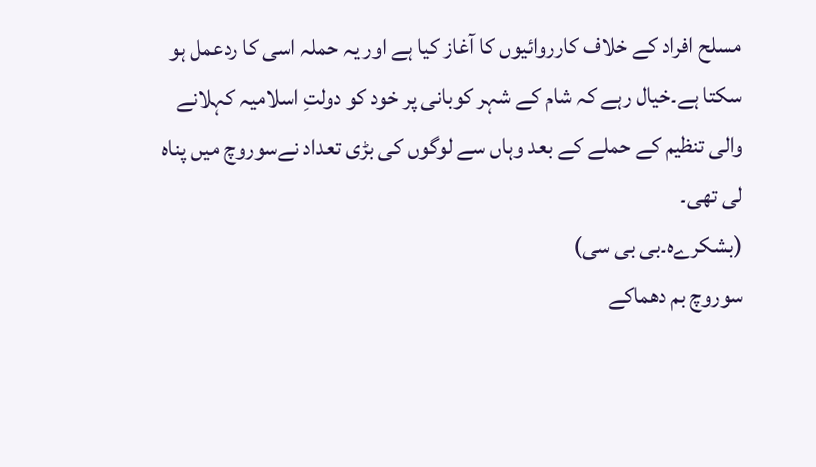مسلح افراد کے خلاف کارروائیوں کا آغاز کیا ہے اور یہ حملہ اسی کا ردعمل ہو سکتا ہے۔خیال رہے کہ شام کے شہر کوبانی پر خود کو دولتِ اسلامیہ کہلانے والی تنظیم کے حملے کے بعد وہاں سے لوگوں کی بڑی تعداد نےسوروچ میں پناہ لی تھی۔
(بشکرےہ۔بی بی سی)
سوروچ بم دھماکے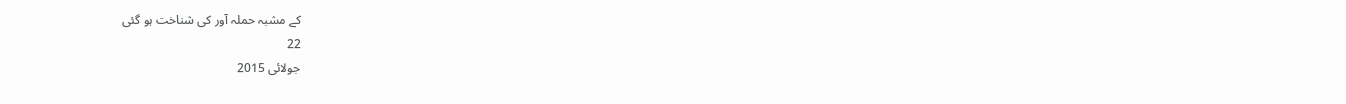کے مشبہ حملہ آور کی شناخت ہو گئی
22
جولائی 2015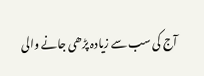آج کی سب سے زیادہ پڑھی جانے والی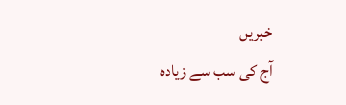خبریں
آج کی سب سے زیادہ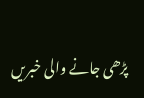پڑھی جانے والی خبریں